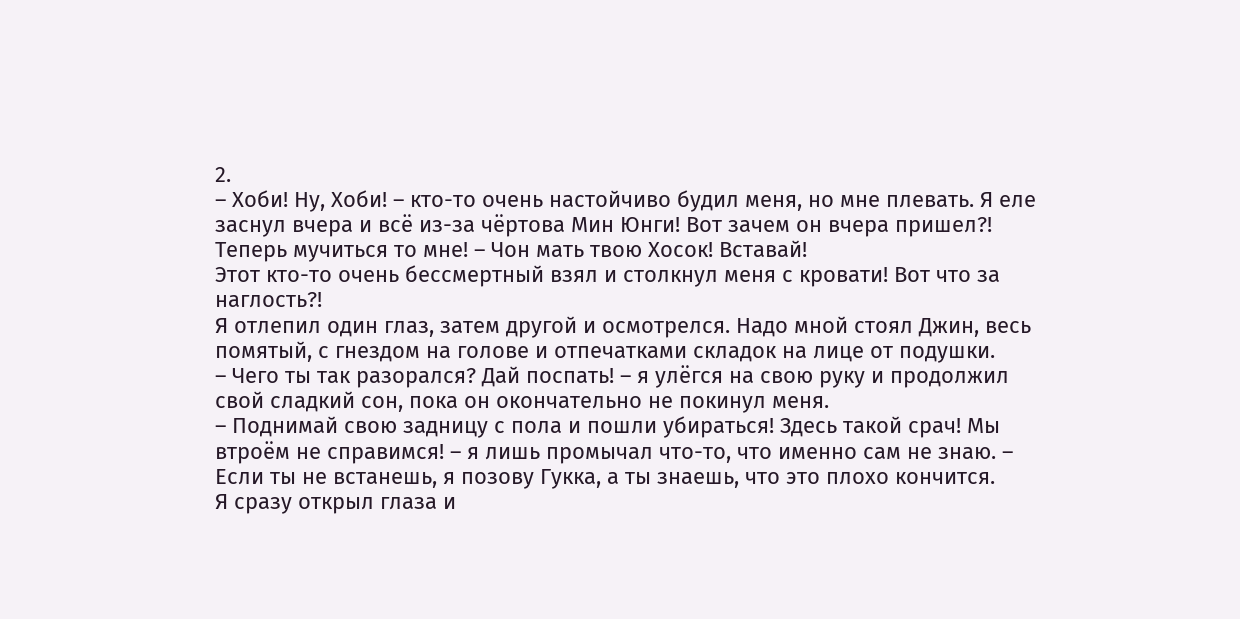2.
– Хоби! Ну, Хоби! – кто-то очень настойчиво будил меня, но мне плевать. Я еле заснул вчера и всё из-за чёртова Мин Юнги! Вот зачем он вчера пришел?! Теперь мучиться то мне! – Чон мать твою Хосок! Вставай!
Этот кто-то очень бессмертный взял и столкнул меня с кровати! Вот что за наглость?!
Я отлепил один глаз, затем другой и осмотрелся. Надо мной стоял Джин, весь помятый, с гнездом на голове и отпечатками складок на лице от подушки.
– Чего ты так разорался? Дай поспать! – я улёгся на свою руку и продолжил свой сладкий сон, пока он окончательно не покинул меня.
– Поднимай свою задницу с пола и пошли убираться! Здесь такой срач! Мы втроём не справимся! – я лишь промычал что-то, что именно сам не знаю. – Если ты не встанешь, я позову Гукка, а ты знаешь, что это плохо кончится.
Я сразу открыл глаза и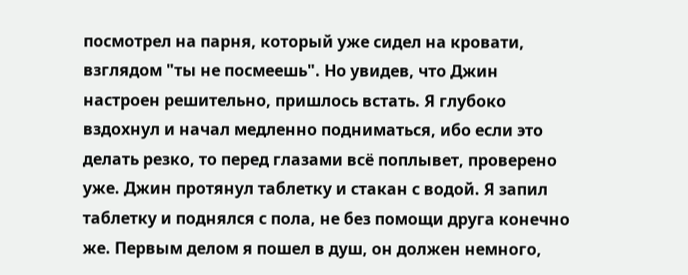посмотрел на парня, который уже сидел на кровати, взглядом "ты не посмеешь". Но увидев, что Джин настроен решительно, пришлось встать. Я глубоко вздохнул и начал медленно подниматься, ибо если это делать резко, то перед глазами всё поплывет, проверено уже. Джин протянул таблетку и стакан с водой. Я запил таблетку и поднялся с пола, не без помощи друга конечно же. Первым делом я пошел в душ, он должен немного,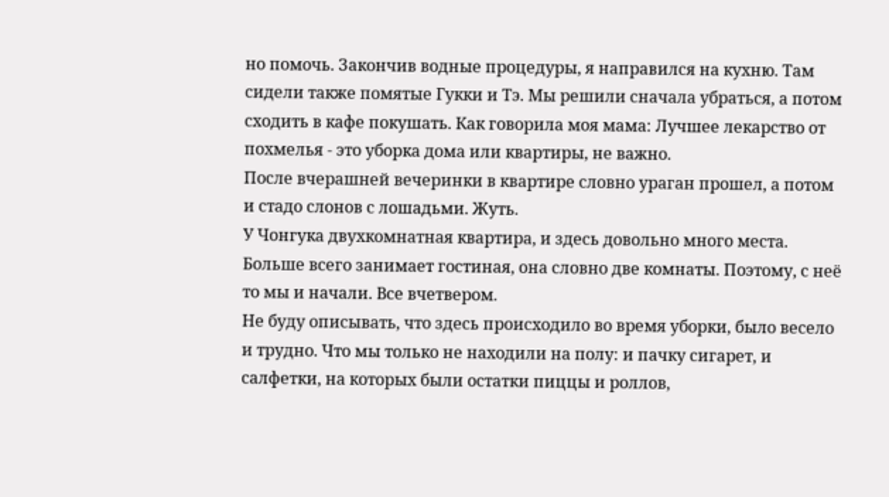но помочь. Закончив водные процедуры, я направился на кухню. Там сидели также помятые Гукки и Тэ. Мы решили сначала убраться, а потом сходить в кафе покушать. Как говорила моя мама: Лучшее лекарство от похмелья - это уборка дома или квартиры, не важно.
После вчерашней вечеринки в квартире словно ураган прошел, а потом и стадо слонов с лошадьми. Жуть.
У Чонгука двухкомнатная квартира, и здесь довольно много места. Больше всего занимает гостиная, она словно две комнаты. Поэтому, с неё то мы и начали. Все вчетвером.
Не буду описывать, что здесь происходило во время уборки, было весело и трудно. Что мы только не находили на полу: и пачку сигарет, и салфетки, на которых были остатки пиццы и роллов,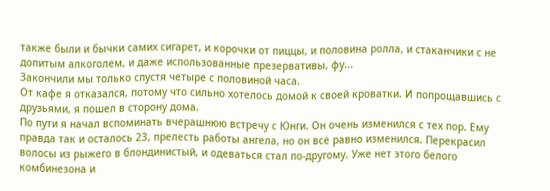также были и бычки самих сигарет, и корочки от пиццы, и половина ролла, и стаканчики с не допитым алкоголем, и даже использованные презервативы, фу...
Закончили мы только спустя четыре с половиной часа.
От кафе я отказался, потому что сильно хотелось домой к своей кроватки. И попрощавшись с друзьями, я пошел в сторону дома.
По пути я начал вспоминать вчерашнюю встречу с Юнги. Он очень изменился с тех пор. Ему правда так и осталось 23, прелесть работы ангела, но он всё равно изменился. Перекрасил волосы из рыжего в блондинистый, и одеваться стал по-другому. Уже нет этого белого комбинезона и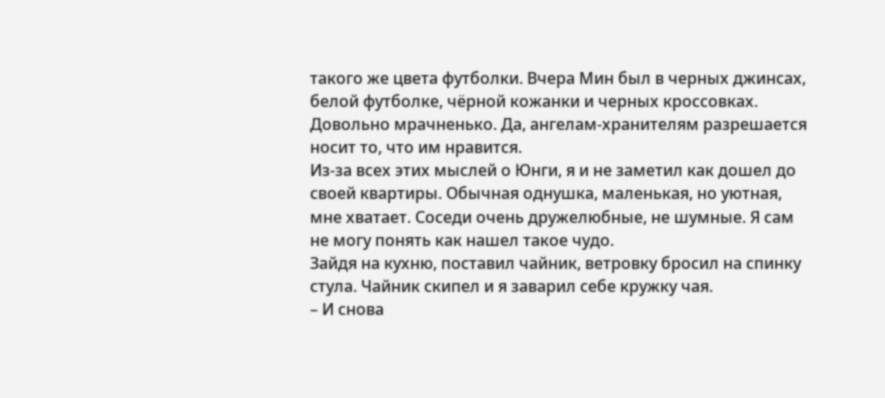такого же цвета футболки. Вчера Мин был в черных джинсах, белой футболке, чёрной кожанки и черных кроссовках. Довольно мрачненько. Да, ангелам-хранителям разрешается носит то, что им нравится.
Из-за всех этих мыслей о Юнги, я и не заметил как дошел до своей квартиры. Обычная однушка, маленькая, но уютная, мне хватает. Соседи очень дружелюбные, не шумные. Я сам не могу понять как нашел такое чудо.
Зайдя на кухню, поставил чайник, ветровку бросил на спинку стула. Чайник скипел и я заварил себе кружку чая.
– И снова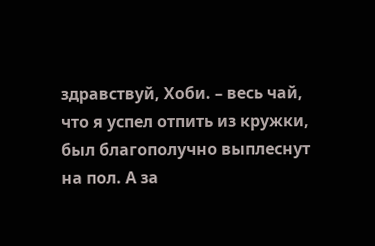здравствуй, Хоби. – весь чай, что я успел отпить из кружки, был благополучно выплеснут на пол. А за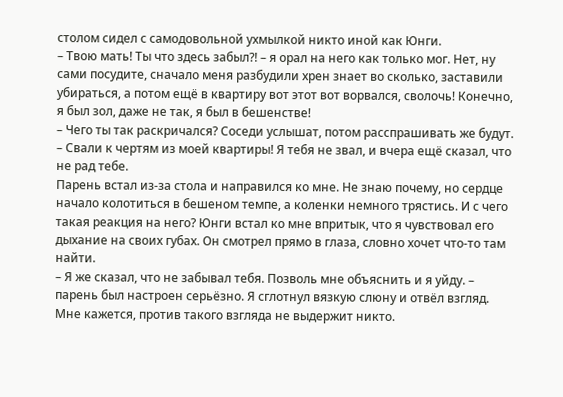столом сидел с самодовольной ухмылкой никто иной как Юнги.
– Твою мать! Ты что здесь забыл?! – я орал на него как только мог. Нет, ну сами посудите, сначало меня разбудили хрен знает во сколько, заставили убираться, а потом ещё в квартиру вот этот вот ворвался, сволочь! Конечно, я был зол, даже не так, я был в бешенстве!
– Чего ты так раскричался? Соседи услышат, потом расспрашивать же будут.
– Свали к чертям из моей квартиры! Я тебя не звал, и вчера ещё сказал, что не рад тебе.
Парень встал из-за стола и направился ко мне. Не знаю почему, но сердце начало колотиться в бешеном темпе, а коленки немного трястись. И с чего такая реакция на него? Юнги встал ко мне впритык, что я чувствовал его дыхание на своих губах. Он смотрел прямо в глаза, словно хочет что-то там найти.
– Я же сказал, что не забывал тебя. Позволь мне объяснить и я уйду. – парень был настроен серьёзно. Я сглотнул вязкую слюну и отвёл взгляд. Мне кажется, против такого взгляда не выдержит никто.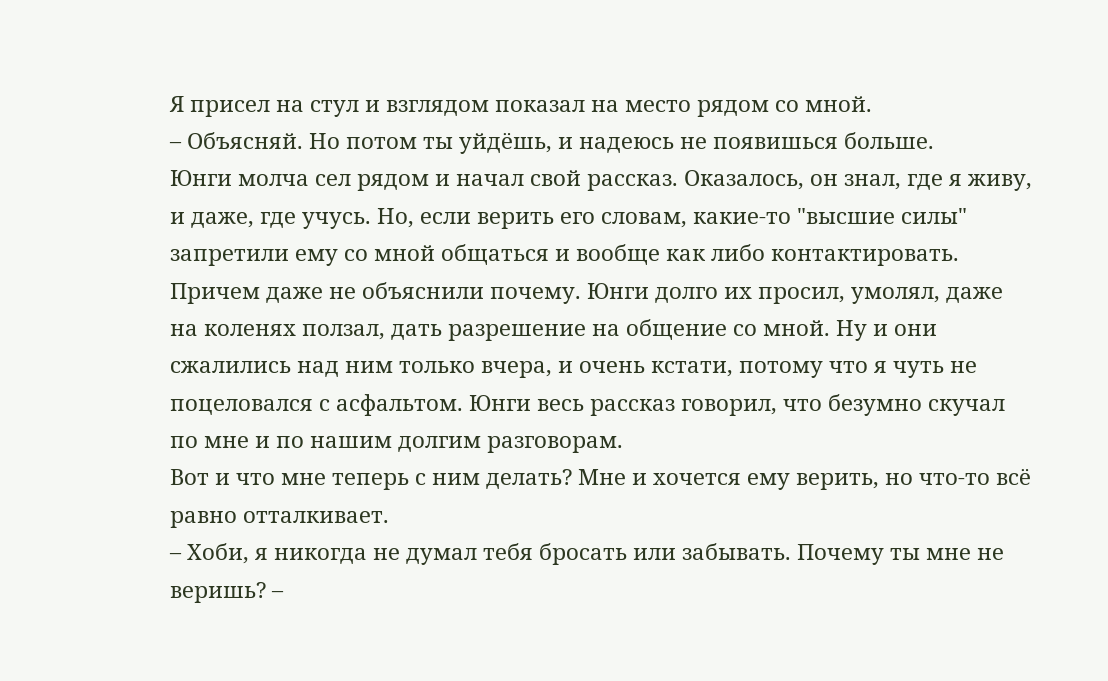Я присел на стул и взглядом показал на место рядом со мной.
– Объясняй. Но потом ты уйдёшь, и надеюсь не появишься больше.
Юнги молча сел рядом и начал свой рассказ. Оказалось, он знал, где я живу, и даже, где учусь. Но, если верить его словам, какие-то "высшие силы" запретили ему со мной общаться и вообще как либо контактировать. Причем даже не объяснили почему. Юнги долго их просил, умолял, даже на коленях ползал, дать разрешение на общение со мной. Ну и они сжалились над ним только вчера, и очень кстати, потому что я чуть не поцеловался с асфальтом. Юнги весь рассказ говорил, что безумно скучал по мне и по нашим долгим разговорам.
Вот и что мне теперь с ним делать? Мне и хочется ему верить, но что-то всё равно отталкивает.
– Хоби, я никогда не думал тебя бросать или забывать. Почему ты мне не веришь? –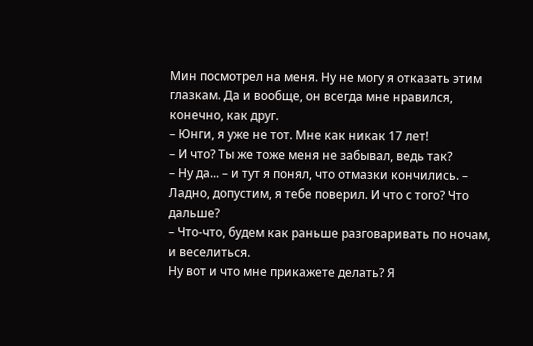Мин посмотрел на меня. Ну не могу я отказать этим глазкам. Да и вообще, он всегда мне нравился, конечно, как друг.
– Юнги, я уже не тот. Мне как никак 17 лет!
– И что? Ты же тоже меня не забывал, ведь так?
– Ну да... – и тут я понял, что отмазки кончились. – Ладно, допустим, я тебе поверил. И что с того? Что дальше?
– Что-что, будем как раньше разговаривать по ночам, и веселиться.
Ну вот и что мне прикажете делать? Я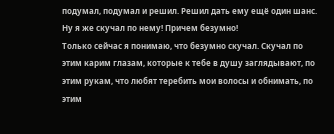подумал, подумал и решил. Решил дать ему ещё один шанс. Ну я же скучал по нему! Причем безумно!
Только сейчас я понимаю, что безумно скучал. Скучал по этим карим глазам, которые к тебе в душу заглядывают, по этим рукам, что любят теребить мои волосы и обнимать, по этим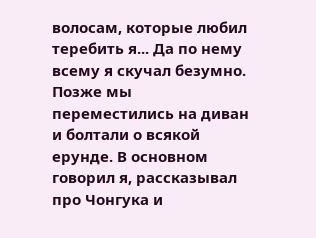волосам, которые любил теребить я... Да по нему всему я скучал безумно.
Позже мы переместились на диван и болтали о всякой ерунде. В основном говорил я, рассказывал про Чонгука и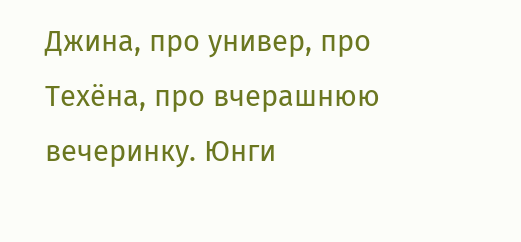Джина, про универ, про Техёна, про вчерашнюю вечеринку. Юнги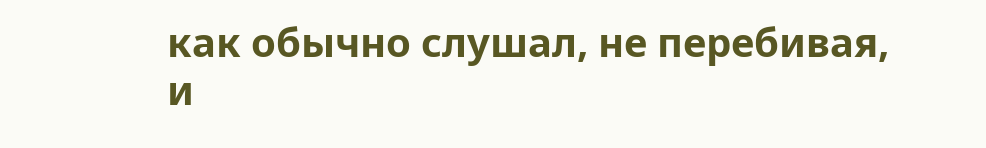как обычно слушал, не перебивая, и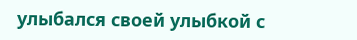улыбался своей улыбкой с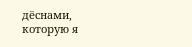дёснами, которую я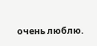очень люблю.